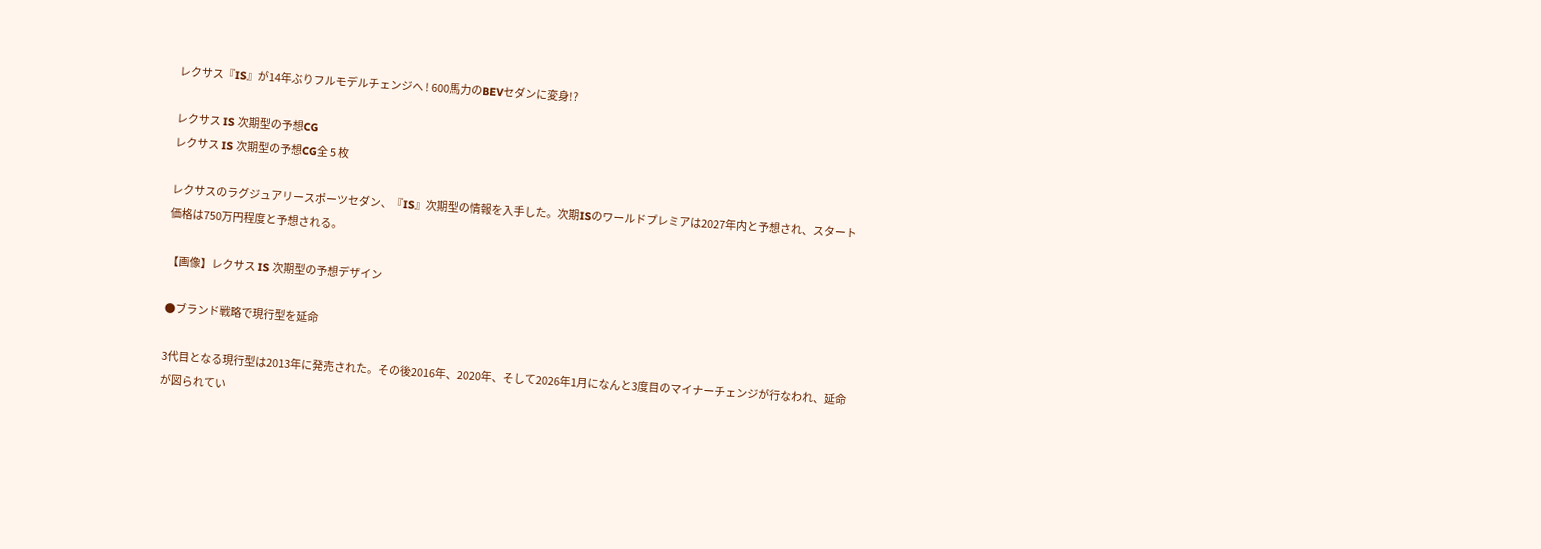レクサス『IS』が14年ぶりフルモデルチェンジへ ! 600馬力のBEVセダンに変身!?

レクサス IS 次期型の予想CG
レクサス IS 次期型の予想CG全 5 枚

レクサスのラグジュアリースポーツセダン、『IS』次期型の情報を入手した。次期ISのワールドプレミアは2027年内と予想され、スタート価格は750万円程度と予想される。

【画像】レクサス IS 次期型の予想デザイン

●ブランド戦略で現行型を延命

3代目となる現行型は2013年に発売された。その後2016年、2020年、そして2026年1月になんと3度目のマイナーチェンジが行なわれ、延命が図られてい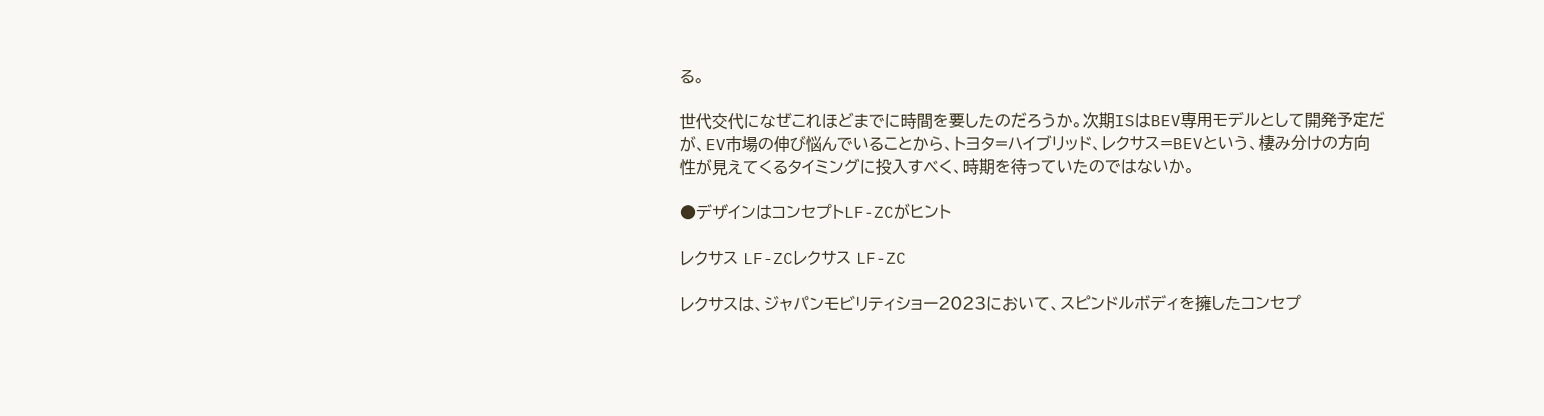る。

世代交代になぜこれほどまでに時間を要したのだろうか。次期ISはBEV専用モデルとして開発予定だが、EV市場の伸び悩んでいることから、トヨタ=ハイブリッド、レクサス=BEVという、棲み分けの方向性が見えてくるタイミングに投入すべく、時期を待っていたのではないか。

●デザインはコンセプトLF-ZCがヒント

レクサス LF-ZCレクサス LF-ZC

レクサスは、ジャパンモビリティショー2023において、スピンドルボディを擁したコンセプ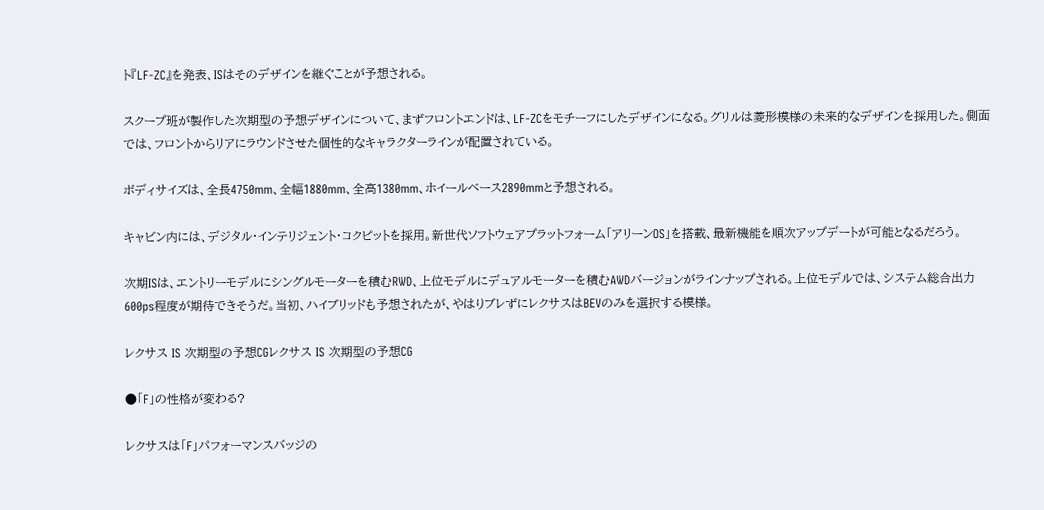ト『LF-ZC』を発表、ISはそのデザインを継ぐことが予想される。

スクープ班が製作した次期型の予想デザインについて、まずフロントエンドは、LF-ZCをモチーフにしたデザインになる。グリルは菱形模様の未来的なデザインを採用した。側面では、フロントからリアにラウンドさせた個性的なキャラクターラインが配置されている。

ボディサイズは、全長4750mm、全幅1880mm、全高1380mm、ホイールベース2890mmと予想される。

キャビン内には、デジタル・インテリジェント・コクピットを採用。新世代ソフトウェアプラットフォーム「アリーンOS」を搭載、最新機能を順次アップデートが可能となるだろう。

次期ISは、エントリーモデルにシングルモーターを積むRWD、上位モデルにデュアルモーターを積むAWDバージョンがラインナップされる。上位モデルでは、システム総合出力600ps程度が期待できそうだ。当初、ハイブリッドも予想されたが、やはりブレずにレクサスはBEVのみを選択する模様。

レクサス IS 次期型の予想CGレクサス IS 次期型の予想CG

●「F」の性格が変わる?

レクサスは「F」パフォーマンスバッジの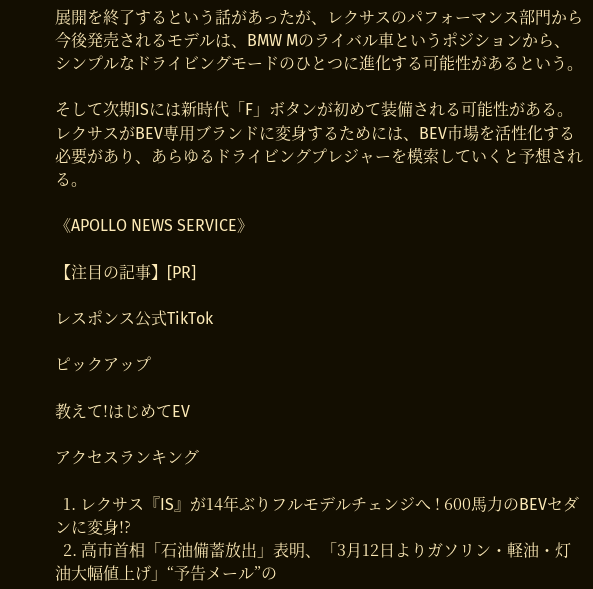展開を終了するという話があったが、レクサスのパフォーマンス部門から今後発売されるモデルは、BMW Mのライバル車というポジションから、シンプルなドライビングモードのひとつに進化する可能性があるという。

そして次期ISには新時代「F」ボタンが初めて装備される可能性がある。レクサスがBEV専用ブランドに変身するためには、BEV市場を活性化する必要があり、あらゆるドライビングプレジャーを模索していくと予想される。

《APOLLO NEWS SERVICE》

【注目の記事】[PR]

レスポンス公式TikTok

ピックアップ

教えて!はじめてEV

アクセスランキング

  1. レクサス『IS』が14年ぶりフルモデルチェンジへ ! 600馬力のBEVセダンに変身!?
  2. 高市首相「石油備蓄放出」表明、「3月12日よりガソリン・軽油・灯油大幅値上げ」“予告メール”の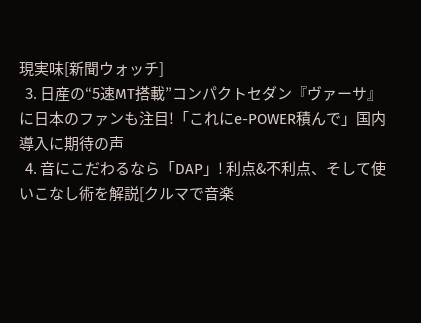現実味[新聞ウォッチ]
  3. 日産の“5速MT搭載”コンパクトセダン『ヴァーサ』に日本のファンも注目!「これにe-POWER積んで」国内導入に期待の声
  4. 音にこだわるなら「DAP」! 利点&不利点、そして使いこなし術を解説[クルマで音楽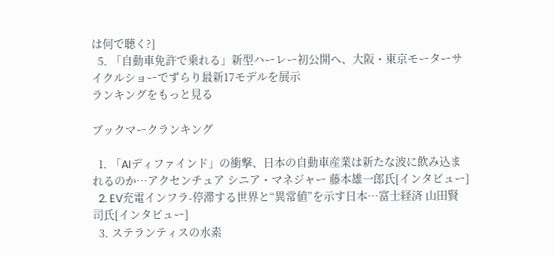は何で聴く?]
  5. 「自動車免許で乗れる」新型ハーレー初公開へ、大阪・東京モーターサイクルショーでずらり最新17モデルを展示
ランキングをもっと見る

ブックマークランキング

  1. 「AIディファインド」の衝撃、日本の自動車産業は新たな波に飲み込まれるのか…アクセンチュア シニア・マネジャー 藤本雄一郎氏[インタビュー]
  2. EV充電インフラ-停滞する世界と“異常値”を示す日本…富士経済 山田賢司氏[インタビュー]
  3. ステランティスの水素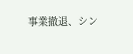事業撤退、シン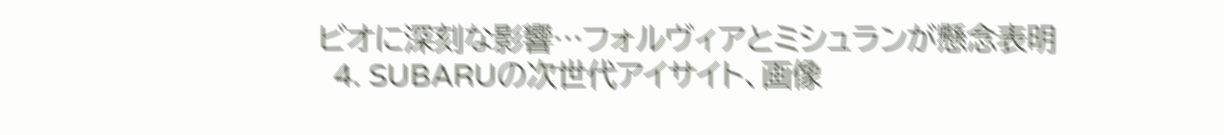ビオに深刻な影響…フォルヴィアとミシュランが懸念表明
  4. SUBARUの次世代アイサイト、画像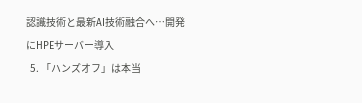認識技術と最新AI技術融合へ…開発にHPEサーバー導入
  5. 「ハンズオフ」は本当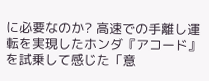に必要なのか? 高速での手離し運転を実現したホンダ『アコード』を試乗して感じた「意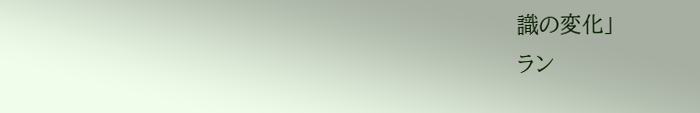識の変化」
ラン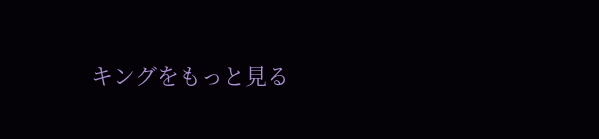キングをもっと見る